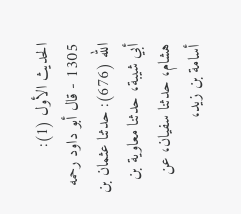الحديث الأول (1):
1305 - قال أبو داود رحمه الله (676): حدثنا عثمان بن أبي شيبة، حدثنا معاوية بن هشام، حدثنا سفيان، عن أسامة بن زيد،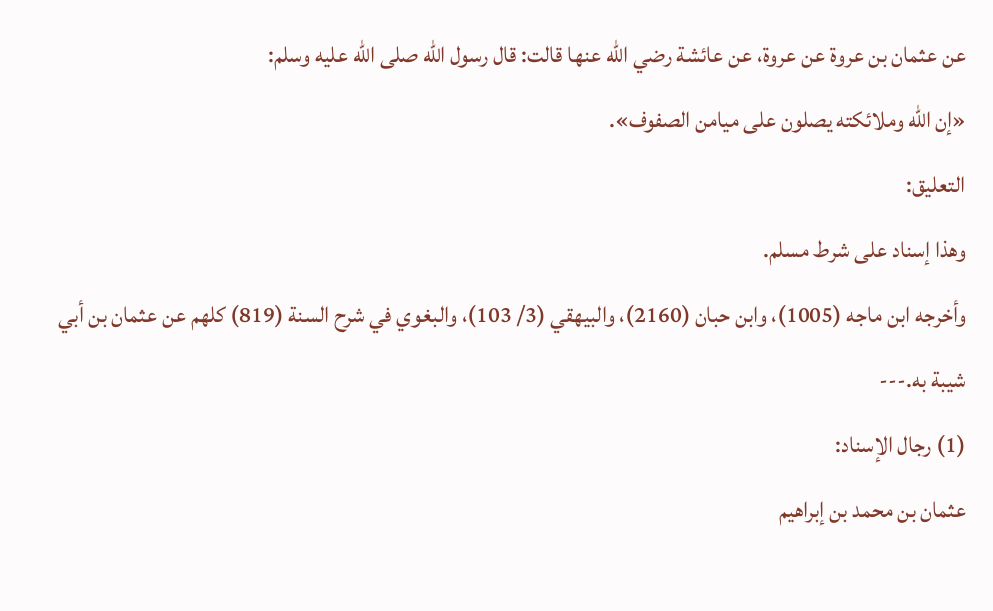عن عثمان بن عروة عن عروة، عن عائشة رضي الله عنها قالت: قال رسول الله صلى الله عليه وسلم:
«إن الله وملائكته يصلون على ميامن الصفوف».
التعليق:
وهذا إسناد على شرط مسلم.
وأخرجه ابن ماجه (1005)، وابن حبان (2160)، والبيهقي (3/ 103)، والبغوي في شرح السنة (819) كلهم عن عثمان بن أبي شيبة به.---
(1) رجال الإسناد:
عثمان بن محمد بن إبراهيم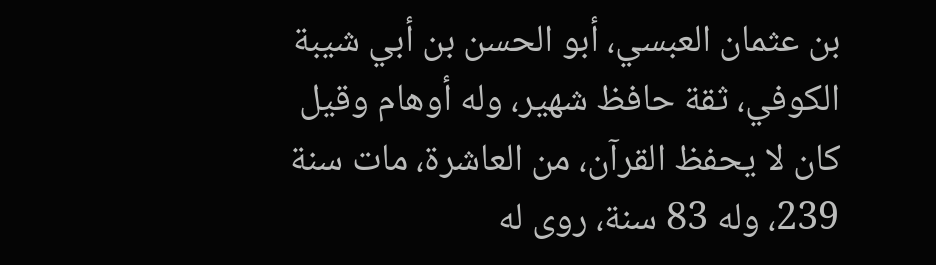بن عثمان العبسي، أبو الحسن بن أبي شيبة الكوفي، ثقة حافظ شهير، وله أوهام وقيل كان لا يحفظ القرآن، من العاشرة، مات سنة 239، وله 83 سنة، روى له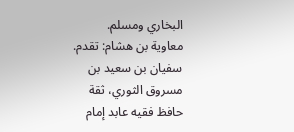البخاري ومسلم.
معاوية بن هشام: تقدم.
سفيان بن سعيد بن مسروق الثوري، ثقة حافظ فقيه عابد إمام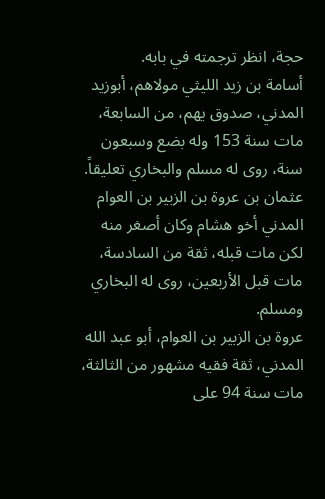حجة، انظر ترجمته في بابه.
أسامة بن زيد الليثي مولاهم، أبوزيد المدني، صدوق يهم، من السابعة، مات سنة 153 وله بضع وسبعون سنة، روى له مسلم والبخاري تعليقاً.
عثمان بن عروة بن الزبير بن العوام المدني أخو هشام وكان أصغر منه لكن مات قبله، ثقة من السادسة، مات قبل الأربعين، روى له البخاري ومسلم.
عروة بن الزبير بن العوام، أبو عبد الله المدني، ثقة فقيه مشهور من الثالثة، مات سنة 94 على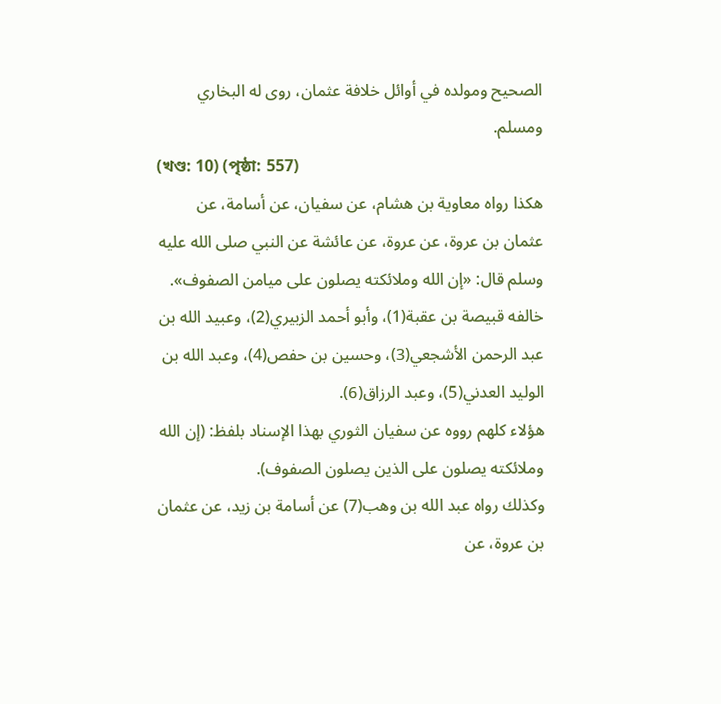الصحيح ومولده في أوائل خلافة عثمان، روى له البخاري ومسلم.
(খণ্ড: 10) (পৃষ্ঠা: 557)
هكذا رواه معاوية بن هشام، عن سفيان، عن أسامة، عن عثمان بن عروة، عن عروة، عن عائشة عن النبي صلى الله عليه وسلم قال: «إن الله وملائكته يصلون على ميامن الصفوف».
خالفه قبيصة بن عقبة(1)، وأبو أحمد الزبيري(2)، وعبيد الله بن عبد الرحمن الأشجعي(3)، وحسين بن حفص(4)، وعبد الله بن الوليد العدني(5)، وعبد الرزاق(6).
هؤلاء كلهم رووه عن سفيان الثوري بهذا الإسناد بلفظ: (إن الله وملائكته يصلون على الذين يصلون الصفوف).
وكذلك رواه عبد الله بن وهب(7) عن أسامة بن زيد، عن عثمان بن عروة، عن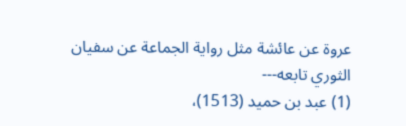عروة عن عائشة مثل رواية الجماعة عن سفيان الثوري تابعه---
(1) عبد بن حميد (1513)،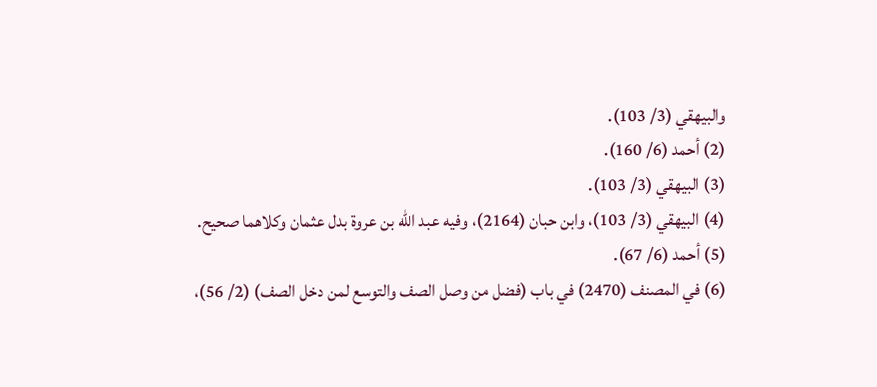والبيهقي (3/ 103).
(2) أحمد (6/ 160).
(3) البيهقي (3/ 103).
(4) البيهقي (3/ 103)، وابن حبان (2164)، وفيه عبد الله بن عروة بدل عثمان وكلاهما صحيح.
(5) أحمد (6/ 67).
(6) في المصنف (2470) في باب (فضل من وصل الصف والتوسع لمن دخل الصف) (2/ 56)،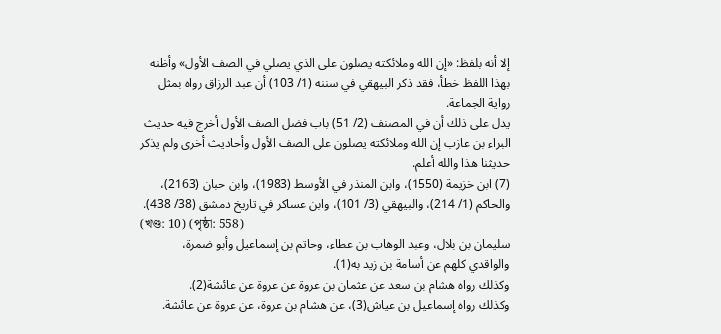إلا أنه بلفظ: «إن الله وملائكته يصلون على الذي يصلي في الصف الأول» وأظنه بهذا اللفظ خطأ، فقد ذكر البيهقي في سننه (1/ 103) أن عبد الرزاق رواه بمثل رواية الجماعة.
يدل على ذلك أن في المصنف (2/ 51) باب فضل الصف الأول أخرج فيه حديث البراء بن عازب إن الله وملائكته يصلون على الصف الأول وأحاديث أخرى ولم يذكر حديثنا هذا والله أعلم.
(7) ابن خزيمة (1550)، وابن المنذر في الأوسط (1983)، وابن حبان (2163)، والحاكم (1/ 214)، والبيهقي (3/ 101)، وابن عساكر في تاريخ دمشق (38/ 438).
(খণ্ড: 10) (পৃষ্ঠা: 558)
سليمان بن بلال، وعبد الوهاب بن عطاء، وحاتم بن إسماعيل وأبو ضمرة، والواقدي كلهم عن أسامة بن زيد به(1).
وكذلك رواه هشام بن سعد عن عثمان بن عروة عن عروة عن عائشة(2).
وكذلك رواه إسماعيل بن عياش(3)، عن هشام بن عروة، عن عروة عن عائشة.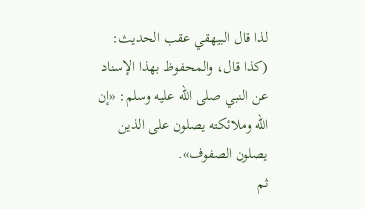لذا قال البيهقي عقب الحديث: (كذا قال، والمحفوظ بهذا الإسناد عن النبي صلى الله عليه وسلم: «إن الله وملائكته يصلون على الذين يصلون الصفوف».
ثم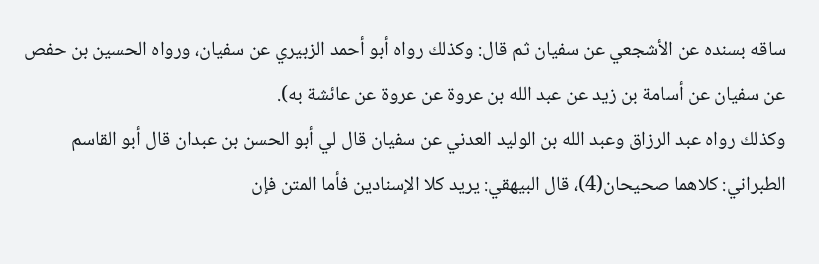ساقه بسنده عن الأشجعي عن سفيان ثم قال: وكذلك رواه أبو أحمد الزبيري عن سفيان، ورواه الحسين بن حفص عن سفيان عن أسامة بن زيد عن عبد الله بن عروة عن عروة عن عائشة به).
وكذلك رواه عبد الرزاق وعبد الله بن الوليد العدني عن سفيان قال لي أبو الحسن بن عبدان قال أبو القاسم الطبراني: كلاهما صحيحان(4)، قال البيهقي: يريد كلا الإسنادين فأما المتن فإن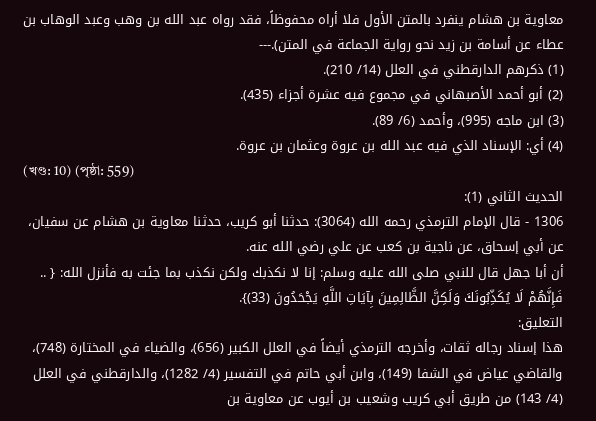معاوية بن هشام ينفرد بالمتن الأول فلا أراه محفوظاً، فقد رواه عبد الله بن وهب وعبد الوهاب بن عطاء عن أسامة بن زيد نحو رواية الجماعة في المتن).---
(1) ذكرهم الدارقطني في العلل (14/ 210).
(2) أبو أحمد الأصبهاني في مجموع فيه عشرة أجزاء (435).
(3) ابن ماجه (995)، وأحمد (6/ 89).
(4) أي: الإسناد الذي فيه عبد الله بن عروة وعثمان بن عروة.
(খণ্ড: 10) (পৃষ্ঠা: 559)
الحديث الثاني (1):
1306 - قال الإمام الترمذي رحمه الله (3064): حدثنا أبو كريب، حدثنا معاوية بن هشام عن سفيان، عن أبي إسحاق، عن ناجية بن كعب عن علي رضي الله عنه.
أن أبا جهل قال للنبي صلى الله عليه وسلم: إنا لا نكذبك ولكن نكذب بما جئت به فأنزل الله: { .. فَإِنَّهُمْ لَا يُكَذِّبُونَكَ وَلَكِنَّ الظَّالِمِينَ بِآيَاتِ اللَّهِ يَجْحَدُونَ (33)}.
التعليق:
هذا إسناد رجاله ثقات، وأخرجه الترمذي أيضاً في العلل الكبير (656)، والضياء في المختارة (748)، والقاضي عياض في الشفا (149)، وابن أبي حاتم في التفسير (4/ 1282)، والدارقطني في العلل (4/ 143) من طريق أبي كريب وشعيب بن أيوب عن معاوية بن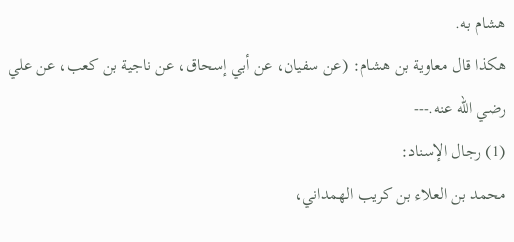هشام به.
هكذا قال معاوية بن هشام: (عن سفيان، عن أبي إسحاق، عن ناجية بن كعب، عن علي رضي الله عنه.---
(1) رجال الإسناد:
محمد بن العلاء بن كريب الهمداني،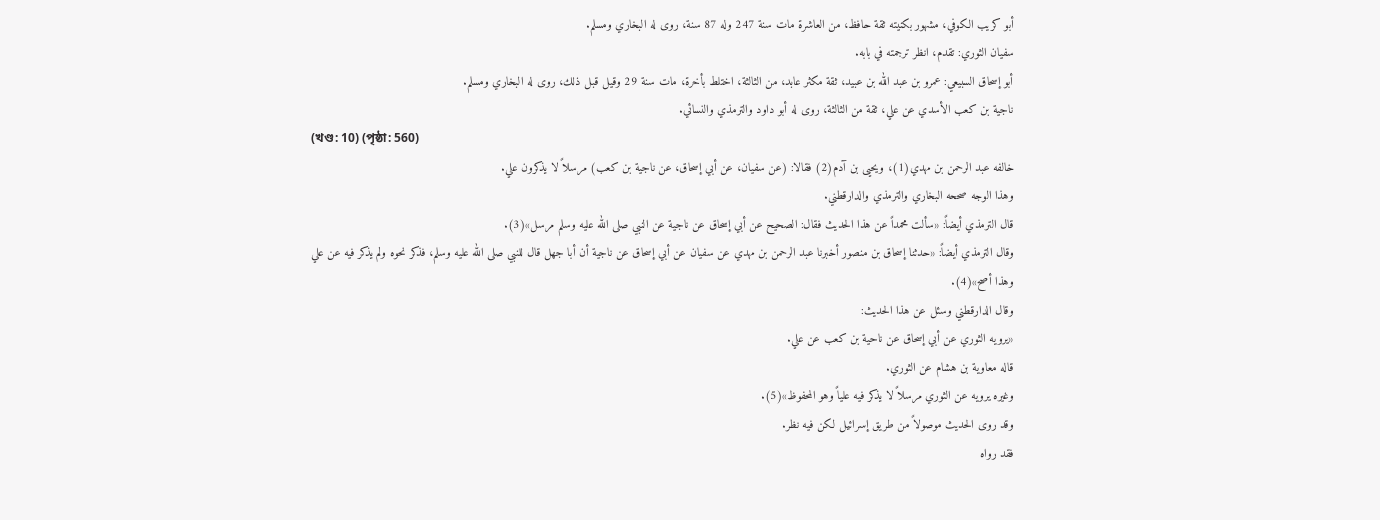أبو كريب الكوفي، مشهور بكنيته ثقة حافظ، من العاشرة مات سنة 247 وله 87 سنة، روى له البخاري ومسلم.
سفيان الثوري: تقدم، انظر ترجمته في بابه.
أبو إسحاق السبيعي: عمرو بن عبد الله بن عبيد، ثقة مكثر عابد، من الثالثة، اختلط بأخرة، مات سنة 29 وقيل قبل ذلك، روى له البخاري ومسلم.
ناجية بن كعب الأسدي عن علي، ثقة من الثالثة، روى له أبو داود والترمذي والنسائي.
(খণ্ড: 10) (পৃষ্ঠা: 560)
خالفه عبد الرحمن بن مهدي(1)، ويحيى بن آدم(2) فقالا: (عن سفيان، عن أبي إسحاق، عن ناجية بن كعب) مرسلاً لا يذكرون علي.
وهذا الوجه صححه البخاري والترمذي والدارقطني.
قال الترمذي أيضاً: «سألت محمداً عن هذا الحديث فقال: الصحيح عن أبي إسحاق عن ناجية عن النبي صلى الله عليه وسلم مرسل»(3).
وقال الترمذي أيضاً: «حدثنا إسحاق بن منصور أخبرنا عبد الرحمن بن مهدي عن سفيان عن أبي إسحاق عن ناجية أن أبا جهل قال للنبي صلى الله عليه وسلم، فذكر نحوه ولم يذكر فيه عن علي وهذا أصح»(4).
وقال الدارقطني وسئل عن هذا الحديث:
«يرويه الثوري عن أبي إسحاق عن ناحية بن كعب عن علي.
قاله معاوية بن هشام عن الثوري.
وغيره يرويه عن الثوري مرسلاً لا يذكر فيه علياً وهو المحفوظ»(5).
وقد روى الحديث موصولاً من طريق إسرائيل لكن فيه نظر.
فقد رواه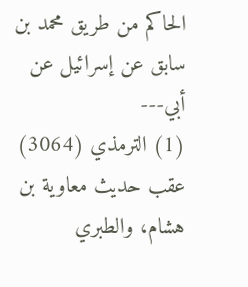الحاكم من طريق محمد بن سابق عن إسرائيل عن أبي---
(1) الترمذي (3064) عقب حديث معاوية بن هشام، والطبري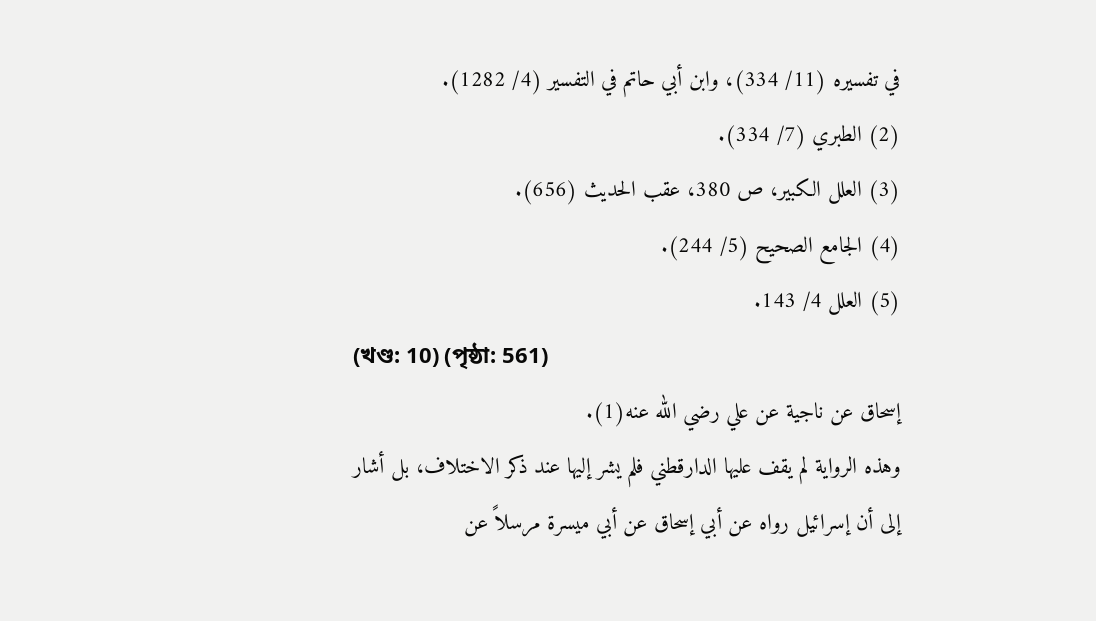في تفسيره (11/ 334)، وابن أبي حاتم في التفسير (4/ 1282).
(2) الطبري (7/ 334).
(3) العلل الكبير، ص 380، عقب الحديث (656).
(4) الجامع الصحيح (5/ 244).
(5) العلل 4/ 143.
(খণ্ড: 10) (পৃষ্ঠা: 561)
إسحاق عن ناجية عن علي رضي الله عنه(1).
وهذه الرواية لم يقف عليها الدارقطني فلم يشر إليها عند ذكر الاختلاف، بل أشار إلى أن إسرائيل رواه عن أبي إسحاق عن أبي ميسرة مرسلاً عن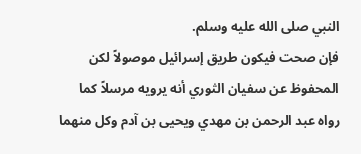النبي صلى الله عليه وسلم.
فإن صحت فيكون طريق إسرائيل موصولاً لكن المحفوظ عن سفيان الثوري أنه يرويه مرسلاً كما رواه عبد الرحمن بن مهدي ويحيى بن آدم وكل منهما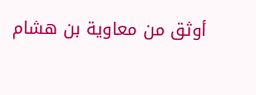أوثق من معاوية بن هشام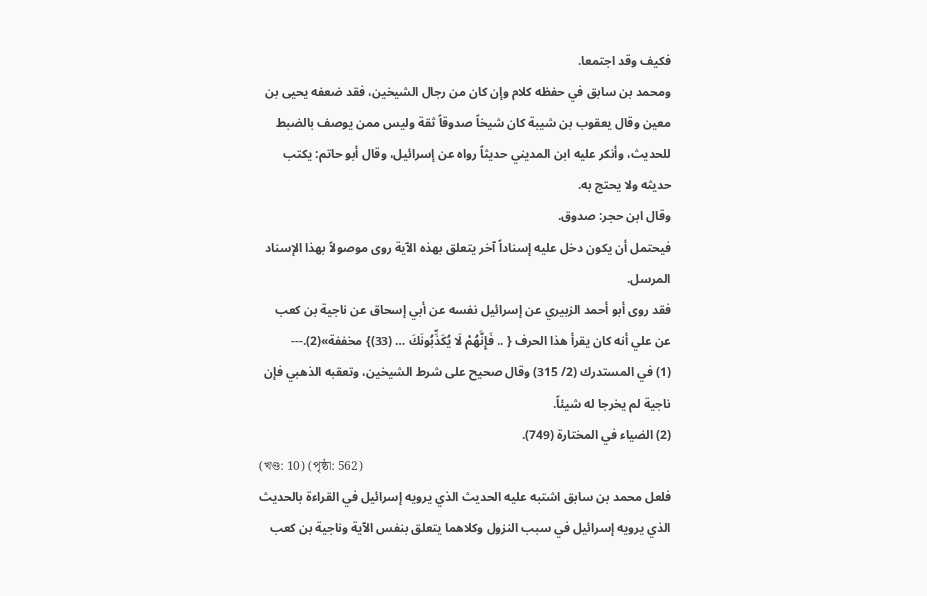فكيف وقد اجتمعا.
ومحمد بن سابق في حفظه كلام وإن كان من رجال الشيخين، فقد ضعفه يحيى بن معين وقال يعقوب بن شيبة كان شيخاً صدوقاً ثقة وليس ممن يوصف بالضبط للحديث، وأنكر عليه ابن المديني حديثاً رواه عن إسرائيل، وقال أبو حاتم: يكتب حديثه ولا يحتج به.
وقال ابن حجر: صدوق.
فيحتمل أن يكون دخل عليه إسناداً آخر يتعلق بهذه الآية روى موصولاً بهذا الإسناد المرسل.
فقد روى أبو أحمد الزبيري عن إسرائيل نفسه عن أبي إسحاق عن ناجية بن كعب عن علي أنه كان يقرأ هذا الحرف { .. فَإِنَّهُمْ لَا يُكَذِّبُونَكَ … (33)} مخففة»(2).---
(1) في المستدرك (2/ 315) وقال صحيح على شرط الشيخين، وتعقبه الذهبي فإن ناجية لم يخرجا له شيئاً.
(2) الضياء في المختارة (749).
(খণ্ড: 10) (পৃষ্ঠা: 562)
فلعل محمد بن سابق اشتبه عليه الحديث الذي يرويه إسرائيل في القراءة بالحديث الذي يرويه إسرائيل في سبب النزول وكلاهما يتعلق بنفس الآية وناجية بن كعب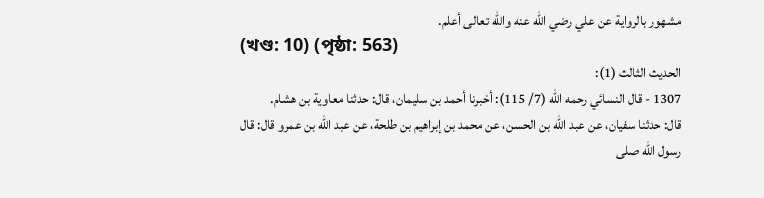مشهور بالرواية عن علي رضي الله عنه والله تعالى أعلم.
(খণ্ড: 10) (পৃষ্ঠা: 563)
الحديث الثالث (1):
1307 - قال النسائي رحمه الله (7/ 115): أخبرنا أحمد بن سليمان، قال: حدثنا معاوية بن هشام.
قال: حدثنا سفيان، عن عبد الله بن الحسن، عن محمد بن إبراهيم بن طلحة، عن عبد الله بن عمرو قال: قال رسول الله صلى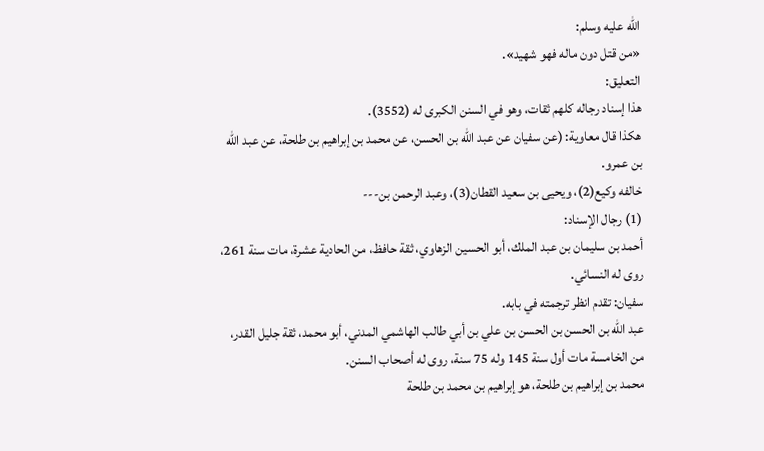الله عليه وسلم:
«من قتل دون ماله فهو شهيد».
التعليق:
هذا إسناد رجاله كلهم ثقات، وهو في السنن الكبرى له (3552).
هكذا قال معاوية: (عن سفيان عن عبد الله بن الحسن، عن محمد بن إبراهيم بن طلحة، عن عبد الله بن عمرو.
خالفه وكيع(2)، ويحيى بن سعيد القطان(3)، وعبد الرحمن بن---
(1) رجال الإسناد:
أحمد بن سليمان بن عبد الملك، أبو الحسين الزهاوي، ثقة حافظ، من الحادية عشرة، مات سنة 261، روى له النسائي.
سفيان: تقدم انظر ترجمته في بابه.
عبد الله بن الحسن بن الحسن بن علي بن أبي طالب الهاشمي المدني، أبو محمد، ثقة جليل القدر، من الخامسة مات أول سنة 145 وله 75 سنة، روى له أصحاب السنن.
محمد بن إبراهيم بن طلحة، هو إبراهيم بن محمد بن طلحة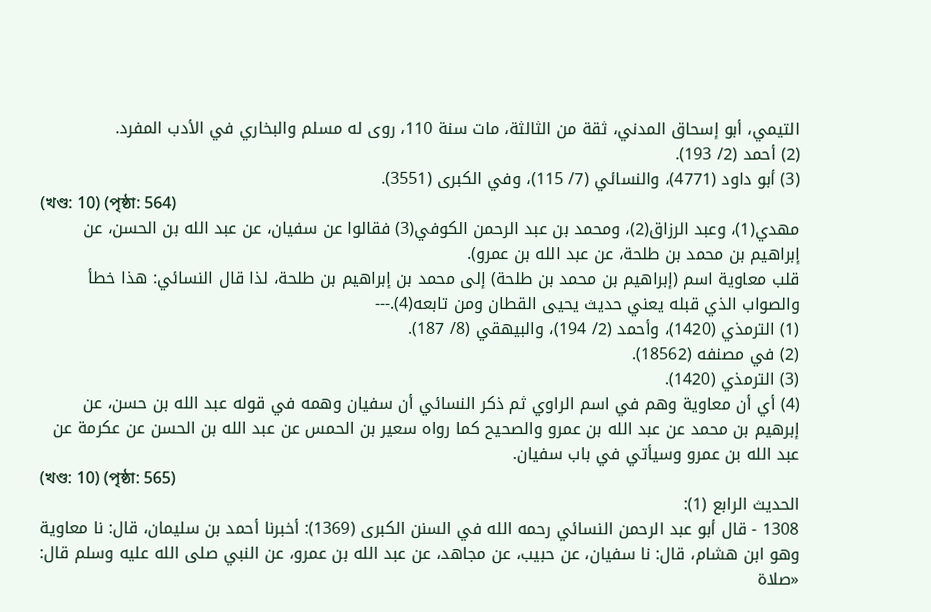التيمي، أبو إسحاق المدني، ثقة من الثالثة، مات سنة 110، روى له مسلم والبخاري في الأدب المفرد.
(2) أحمد (2/ 193).
(3) أبو داود (4771)، والنسائي (7/ 115)، وفي الكبرى (3551).
(খণ্ড: 10) (পৃষ্ঠা: 564)
مهدي(1)، وعبد الرزاق(2)، ومحمد بن عبد الرحمن الكوفي(3) فقالوا عن سفيان، عن عبد الله بن الحسن، عن إبراهيم بن محمد بن طلحة، عن عبد الله بن عمرو).
قلب معاوية اسم (إبراهيم بن محمد بن طلحة) إلى محمد بن إبراهيم بن طلحة، لذا قال النسائي: هذا خطأ والصواب الذي قبله يعني حديث يحيى القطان ومن تابعه(4).---
(1) الترمذي (1420)، وأحمد (2/ 194)، والبيهقي (8/ 187).
(2) في مصنفه (18562).
(3) الترمذي (1420).
(4) أي أن معاوية وهم في اسم الراوي ثم ذكر النسائي أن سفيان وهمه في قوله عبد الله بن حسن، عن إبرهيم بن محمد عن عبد الله بن عمرو والصحيح كما رواه سعير بن الحمس عن عبد الله بن الحسن عن عكرمة عن عبد الله بن عمرو وسيأتي في باب سفيان.
(খণ্ড: 10) (পৃষ্ঠা: 565)
الحديث الرابع (1):
1308 - قال أبو عبد الرحمن النسائي رحمه الله في السنن الكبرى (1369): أخبرنا أحمد بن سليمان، قال: نا معاوية وهو ابن هشام، قال: نا سفيان، عن حبيب، عن مجاهد، عن عبد الله بن عمرو، عن النبي صلى الله عليه وسلم قال:
«صلاة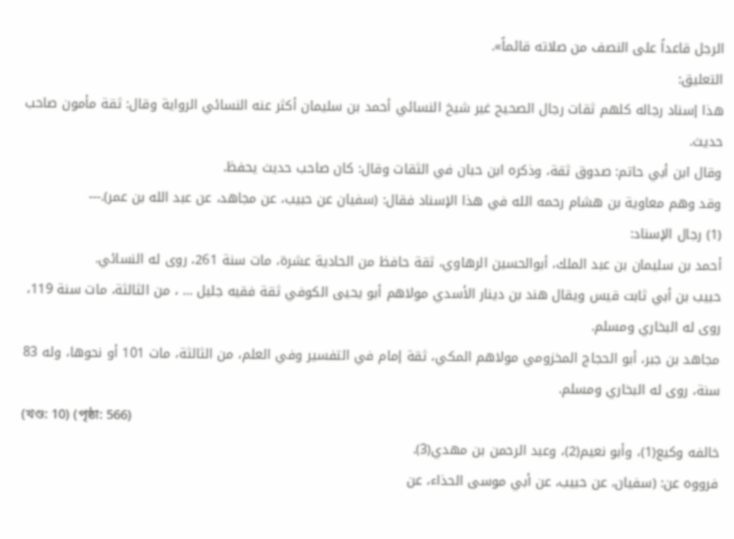الرجل قاعداً على النصف من صلاته قائماً».
التعليق:
هذا إسناد رجاله كلهم ثقات رجال الصحيح غير شيخ النسائي أحمد بن سليمان أكثر عنه النسائي الرواية وقال: ثقة مأمون صاحب حديث.
وقال ابن أبي حاتم: صدوق ثقة، وذكره ابن حبان في الثقات وقال: كان صاحب حديث يحفظ.
وقد وهم معاوية بن هشام رحمه الله في هذا الإسناد فقال: (سفيان عن حبيب، عن مجاهد، عن عبد الله بن عمر).---
(1) رجال الإسناد:
أحمد بن سليمان بن عبد الملك، أبوالحسين الرهاوي، ثقة حافظ من الحادية عشرة، مات سنة 261، روى له النسائي.
حبيب بن أبي ثابت قيس ويقال هند بن دينار الأسدي مولاهم أبو يحيى الكوفي ثقة فقيه جليل … ، من الثالثة، مات سنة 119، روى له البخاري ومسلم.
مجاهد بن جبر، أبو الحجاج المخزومي مولاهم المكي، ثقة إمام في التفسير وفي العلم، من الثالثة، مات 101 أو نحوها، وله 83 سنة، روى له البخاري ومسلم.
(খণ্ড: 10) (পৃষ্ঠা: 566)
خالفه وكيع(1)، وأبو نعيم(2)، وعبد الرحمن بن مهدي(3).
فرووه عن: (سفيان، عن حبيب، عن أبي موسى الحذاء، عن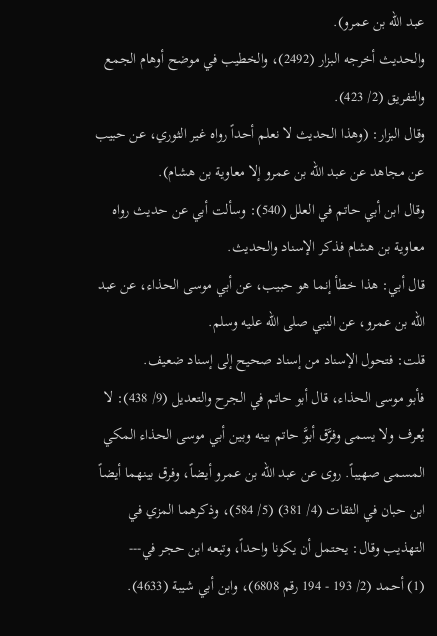عبد الله بن عمرو).
والحديث أخرجه البزار (2492)، والخطيب في موضح أوهام الجمع والتفريق (2/ 423).
وقال البزار: (وهذا الحديث لا نعلم أحداً رواه غير الثوري، عن حبيب عن مجاهد عن عبد الله بن عمرو إلا معاوية بن هشام).
وقال ابن أبي حاتم في العلل (540): وسألت أبي عن حديث رواه معاوية بن هشام فذكر الإسناد والحديث.
قال أبي: هذا خطأ إنما هو حبيب، عن أبي موسى الحذاء، عن عبد الله بن عمرو، عن النبي صلى الله عليه وسلم.
قلت: فتحول الإسناد من إسناد صحيح إلى إسناد ضعيف.
فأبو موسى الحذاء، قال أبو حاتم في الجرح والتعديل (9/ 438): لا يُعرف ولا يسمى وفرَّق أبوَّ حاتم بينه وبين أبي موسى الحذاء المكي المسمى صهيباً. روى عن عبد الله بن عمرو أيضاً، وفرق بينهما أيضاً ابن حبان في الثقات (4/ 381) (5/ 584)، وذكرهما المزي في التهذيب وقال: يحتمل أن يكونا واحداً، وتبعه ابن حجر في---
(1) أحمد (2/ 193 - 194 رقم 6808)، وابن أبي شيبة (4633).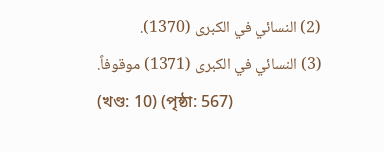(2) النسائي في الكبرى (1370).
(3) النسائي في الكبرى (1371) موقوفاً.
(খণ্ড: 10) (পৃষ্ঠা: 567)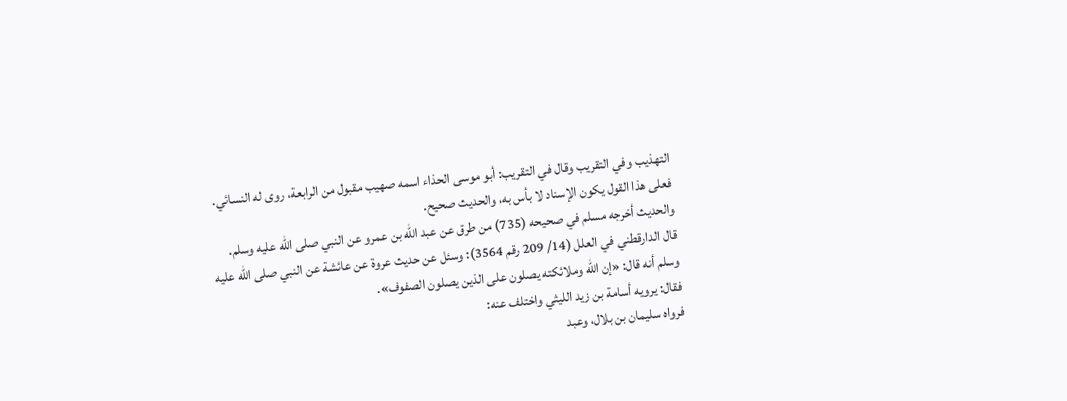التهذيب وفي التقريب وقال في التقريب: أبو موسى الحذاء اسمه صهيب مقبول من الرابعة، روى له النسائي.
فعلى هذا القول يكون الإسناد لا بأس به، والحديث صحيح.
والحديث أخرجه مسلم في صحيحه (735) من طرق عن عبد الله بن عمرو عن النبي صلى الله عليه وسلم.
قال الدارقطني في العلل (14/ 209 رقم 3564): وسئل عن حديث عروة عن عائشة عن النبي صلى الله عليه وسلم أنه قال: «إن الله وملائكته يصلون على الذين يصلون الصفوف».
فقال: يرويه أسامة بن زيد الليثي واختلف عنه:
فرواه سليمان بن بلال، وعبد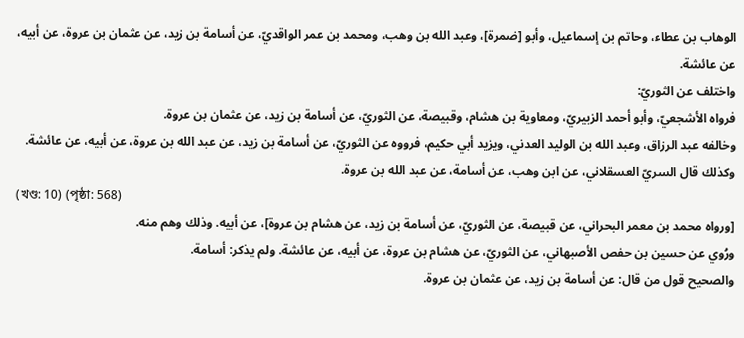الوهاب بن عطاء، وحاتم بن إسماعيل، وأبو [ضمرة]، وعبد الله بن وهب، ومحمد بن عمر الواقديّ، عن أسامة بن زيد، عن عثمان بن عروة، عن أبيه، عن عائشة.
واختلف عن الثوريّ:
فرواه الأشجعيّ، وأبو أحمد الزبيريّ، ومعاوية بن هشام، وقبيصة، عن الثوريّ، عن أسامة بن زيد، عن عثمان بن عروة.
وخالفه عبد الرزاق، وعبد الله بن الوليد العدني، ويزيد أبي حكيم، فرووه عن الثوريّ، عن أسامة بن زيد، عن عبد الله بن عروة، عن أبيه، عن عائشة.
وكذلك قال السريّ العسقلاني، عن ابن وهب، عن أسامة، عن عبد الله بن عروة.
(খণ্ড: 10) (পৃষ্ঠা: 568)
[ورواه محمد بن معمر البحراني، عن قبيصة، عن الثوريّ، عن أسامة بن زيد، عن هشام بن عروة]، عن أبيه. وذلك وهم منه.
ورُوي عن حسين بن حفص الأصبهاني، عن الثوريّ، عن هشام بن عروة، عن أبيه، عن عائشة. ولم يذكر: أسامة.
والصحيح قول من قال: عن أسامة بن زيد، عن عثمان بن عروة.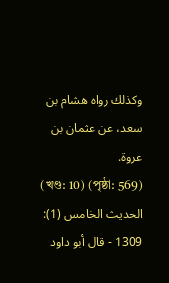وكذلك رواه هشام بن سعد، عن عثمان بن عروة.
(খণ্ড: 10) (পৃষ্ঠা: 569)
الحديث الخامس (1):
1309 - قال أبو داود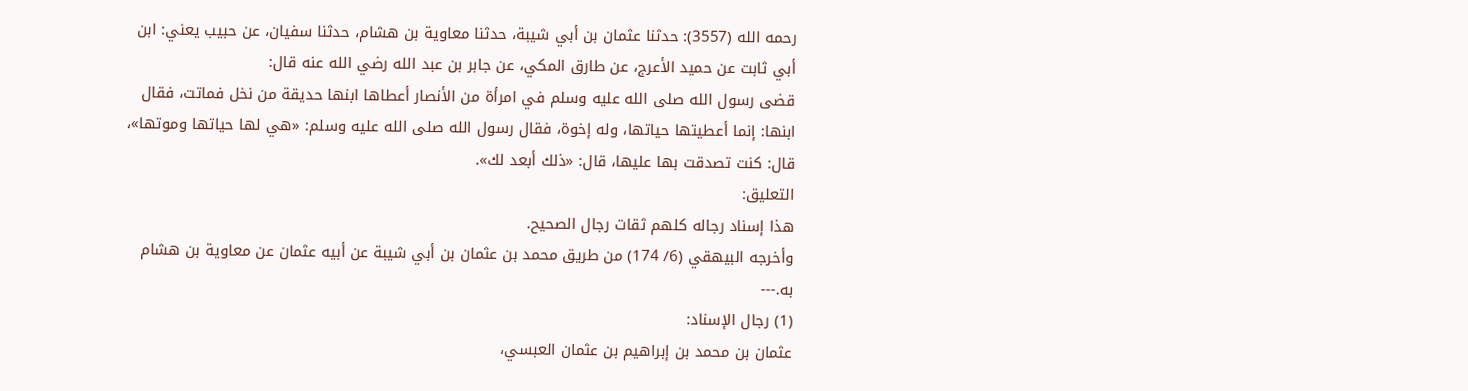رحمه الله (3557): حدثنا عثمان بن أبي شيبة، حدثنا معاوية بن هشام، حدثنا سفيان، عن حبيب يعني: ابن أبي ثابت عن حميد الأعرج، عن طارق المكي، عن جابر بن عبد الله رضي الله عنه قال:
قضى رسول الله صلى الله عليه وسلم في امرأة من الأنصار أعطاها ابنها حديقة من نخل فماتت، فقال ابنها: إنما أعطيتها حياتها، وله إخوة، فقال رسول الله صلى الله عليه وسلم: «هي لها حياتها وموتها»، قال: كنت تصدقت بها عليها، قال: «ذلك أبعد لك».
التعليق:
هذا إسناد رجاله كلهم ثقات رجال الصحيح.
وأخرجه البيهقي (6/ 174) من طريق محمد بن عثمان بن أبي شيبة عن أبيه عثمان عن معاوية بن هشام به.---
(1) رجال الإسناد:
عثمان بن محمد بن إبراهيم بن عثمان العبسي،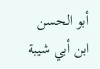أبو الحسن ابن أبي شيبة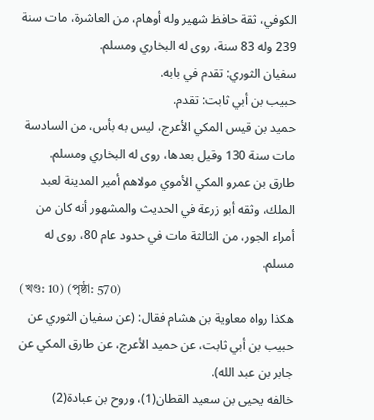الكوفي، ثقة حافظ شهير وله أوهام، من العاشرة، مات سنة 239 وله 83 سنة، روى له البخاري ومسلم.
سفيان الثوري: تقدم في بابه.
حبيب بن أبي ثابت: تقدم.
حميد بن قيس المكي الأعرج، ليس به بأس، من السادسة مات سنة 130 وقيل بعدها، روى له البخاري ومسلم.
طارق بن عمرو المكي الأموي مولاهم أمير المدينة لعبد الملك، وثقه أبو زرعة في الحديث والمشهور أنه كان من أمراء الجور، من الثالثة مات في حدود عام 80، روى له مسلم.
(খণ্ড: 10) (পৃষ্ঠা: 570)
هكذا رواه معاوية بن هشام فقال: (عن سفيان الثوري عن حبيب بن أبي ثابت، عن حميد الأعرج، عن طارق المكي عن جابر بن عبد الله).
خالفه يحيى بن سعيد القطان(1)، وروح بن عبادة(2)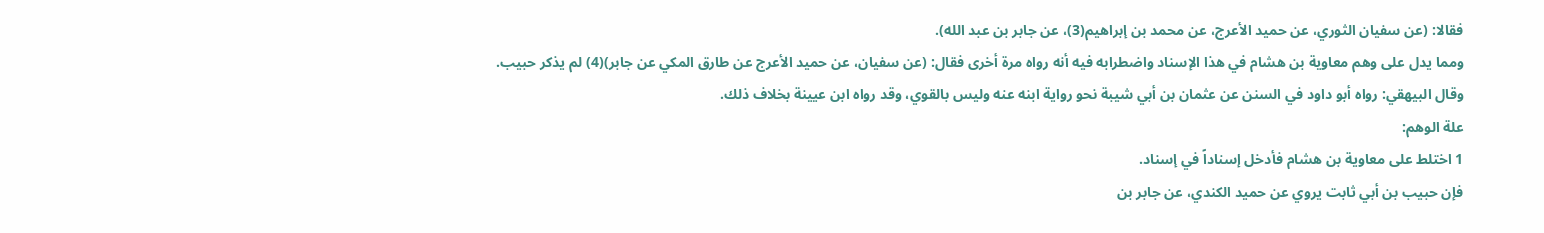فقالا: (عن سفيان الثوري، عن حميد الأعرج، عن محمد بن إبراهيم(3)، عن جابر بن عبد الله).
ومما يدل على وهم معاوية بن هشام في هذا الإسناد واضطرابه فيه أنه رواه مرة أخرى فقال: (عن سفيان، عن حميد الأعرج عن طارق المكي عن جابر)(4) لم يذكر حبيب.
وقال البيهقي: رواه أبو داود في السنن عن عثمان بن أبي شيبة نحو رواية ابنه عنه وليس بالقوي، وقد رواه ابن عيينة بخلاف ذلك.
علة الوهم:
1 اختلط على معاوية بن هشام فأدخل إسناداً في إسناد.
فإن حبيب بن أبي ثابت يروي عن حميد الكندي، عن جابر بن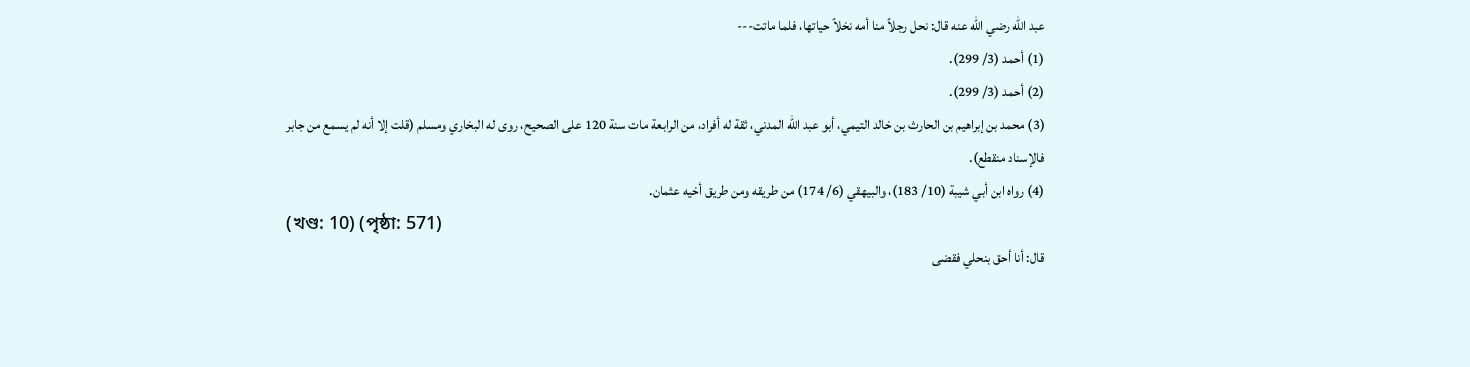عبد الله رضي الله عنه قال: نحل رجلاً منا أمه نخلاً حياتها، فلما ماتت---
(1) أحمد (3/ 299).
(2) أحمد (3/ 299).
(3) محمد بن إبراهيم بن الحارث بن خالد التيمي، أبو عبد الله المدني، ثقة له أفراد، من الرابعة مات سنة 120 على الصحيح، روى له البخاري ومسلم (قلت إلا أنه لم يسمع من جابر فالإسناد منقطع).
(4) رواه ابن أبي شيبة (10/ 183)، والبيهقي (6/ 174) من طريقه ومن طريق أخيه عثمان.
(খণ্ড: 10) (পৃষ্ঠা: 571)
قال: أنا أحق بنحلي فقضى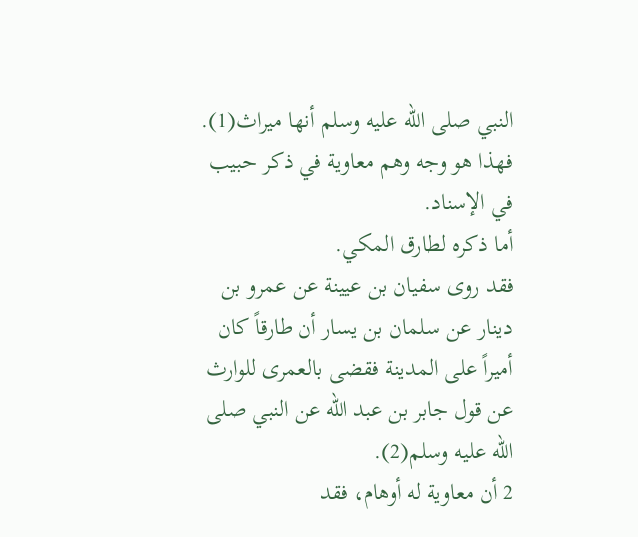النبي صلى الله عليه وسلم أنها ميراث(1).
فهذا هو وجه وهم معاوية في ذكر حبيب في الإسناد.
أما ذكره لطارق المكي.
فقد روى سفيان بن عيينة عن عمرو بن دينار عن سلمان بن يسار أن طارقاً كان أميراً على المدينة فقضى بالعمرى للوارث عن قول جابر بن عبد الله عن النبي صلى الله عليه وسلم(2).
2 أن معاوية له أوهام، فقد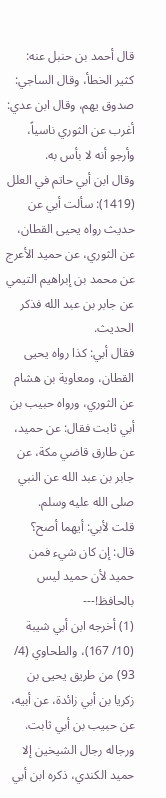قال أحمد بن حنبل عنه: كثير الخطأ، وقال الساجي: صدوق يهم، وقال ابن عدي: أغرب عن الثوري ناسياً، وأرجو أنه لا بأس به.
وقال ابن أبي حاتم في العلل (1419): سألت أبي عن حديث رواه يحيى القطان، عن الثوري، عن حميد الأعرج عن محمد بن إبراهيم التيمي عن جابر بن عبد الله فذكر الحديث.
فقال أبي: كذا رواه يحيى القطان، ومعاوية بن هشام عن الثوري، ورواه حبيب بن أبي ثابت فقال: عن حميد، عن طارق قاضي مكة، عن جابر بن عبد الله عن النبي صلى الله عليه وسلم.
قلت لأبي: أيهما أصح؟
قال: إن كان شيء فمن حميد لأن حميد ليس بالحافظ!---
(1) أخرجه ابن أبي شيبة (10/ 167)، والطحاوي (4/ 93) من طريق يحيى بن زكريا بن أبي زائدة، عن أبيه، عن حبيب بن أبي ثابت.
ورجاله رجال الشيخين إلا حميد الكندي، ذكره ابن أبي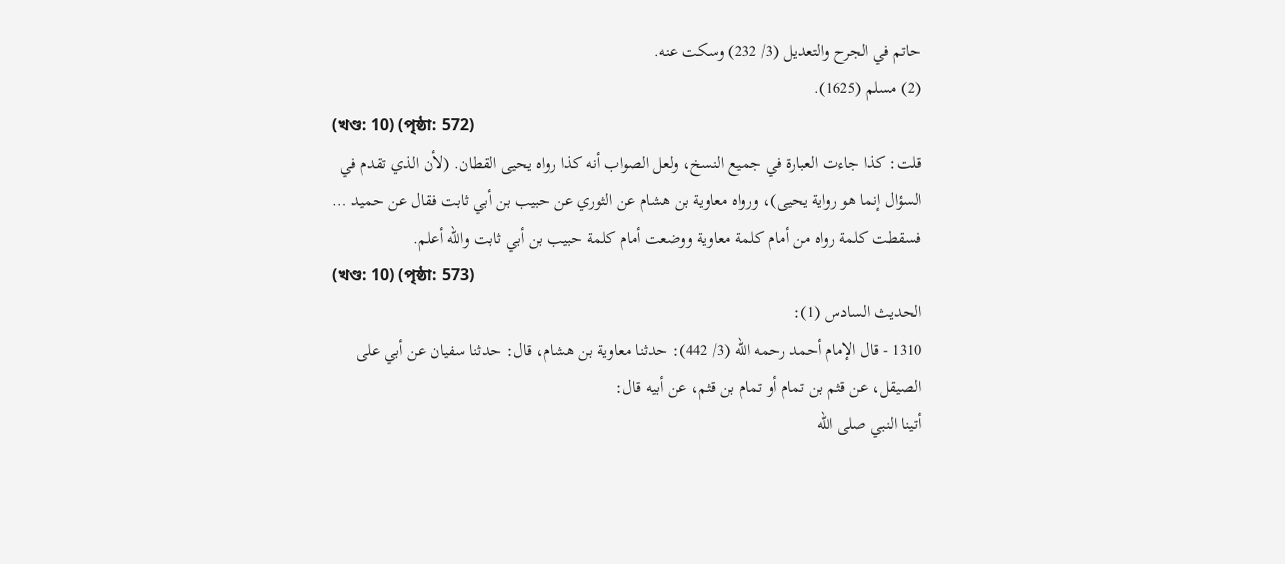حاتم في الجرح والتعديل (3/ 232) وسكت عنه.
(2) مسلم (1625).
(খণ্ড: 10) (পৃষ্ঠা: 572)
قلت: كذا جاءت العبارة في جميع النسخ، ولعل الصواب أنه كذا رواه يحيى القطان. (لأن الذي تقدم في السؤال إنما هو رواية يحيى)، ورواه معاوية بن هشام عن الثوري عن حبيب بن أبي ثابت فقال عن حميد … فسقطت كلمة رواه من أمام كلمة معاوية ووضعت أمام كلمة حبيب بن أبي ثابت والله أعلم.
(খণ্ড: 10) (পৃষ্ঠা: 573)
الحديث السادس (1):
1310 - قال الإمام أحمد رحمه الله (3/ 442): حدثنا معاوية بن هشام، قال: حدثنا سفيان عن أبي على الصيقل، عن قثم بن تمام أو تمام بن قثم، عن أبيه قال:
أتينا النبي صلى الله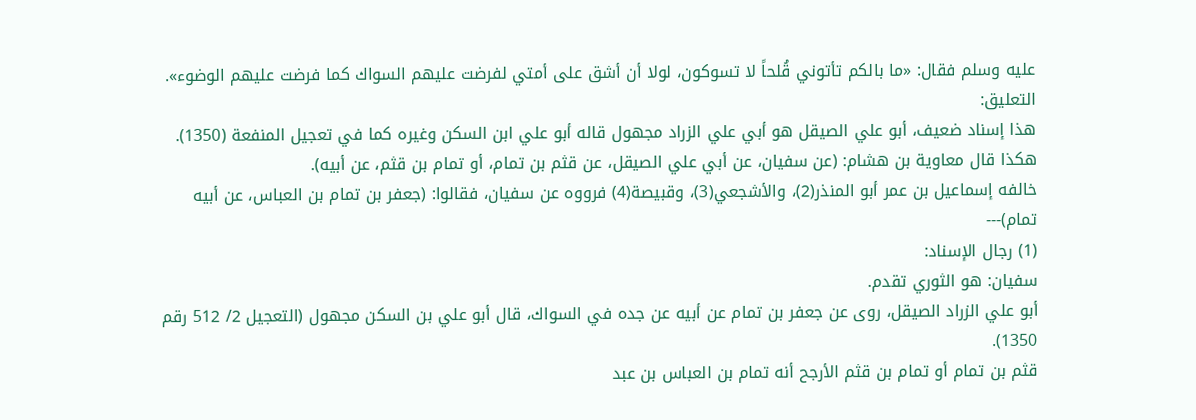عليه وسلم فقال: «ما بالكم تأتوني قُلحاً لا تسوكون، لولا أن أشق على أمتي لفرضت عليهم السواك كما فرضت عليهم الوضوء».
التعليق:
هذا إسناد ضعيف، أبو علي الصيقل هو أبي علي الزراد مجهول قاله أبو علي ابن السكن وغيره كما في تعجيل المنفعة (1350).
هكذا قال معاوية بن هشام: (عن سفيان، عن أبي علي الصيقل، عن قثم بن تمام، أو تمام بن قثم، عن أبيه).
خالفه إسماعيل بن عمر أبو المنذر(2)، والأشجعي(3)، وقبيصة(4) فرووه عن سفيان، فقالوا: (جعفر بن تمام بن العباس، عن أبيه تمام)---
(1) رجال الإسناد:
سفيان: هو الثوري تقدم.
أبو علي الزراد الصيقل، روى عن جعفر بن تمام عن أبيه عن جده في السواك، قال أبو علي بن السكن مجهول (التعجيل 2/ 512 رقم 1350).
قثم بن تمام أو تمام بن قثم الأرجح أنه تمام بن العباس بن عبد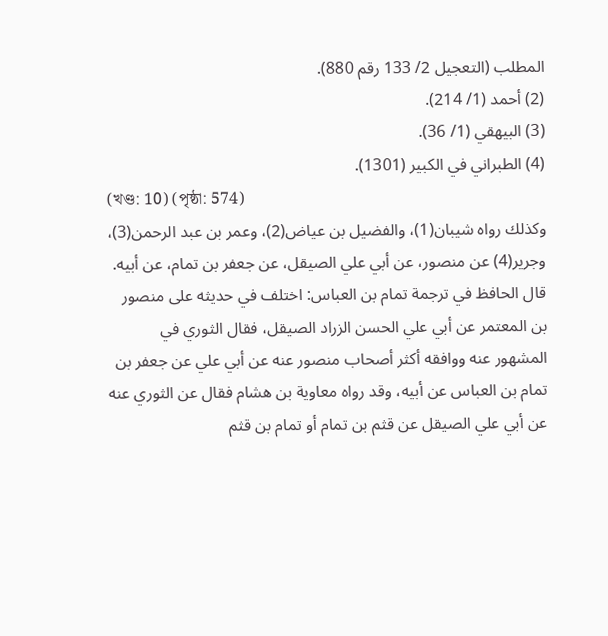المطلب (التعجيل 2/ 133 رقم 880).
(2) أحمد (1/ 214).
(3) البيهقي (1/ 36).
(4) الطبراني في الكبير (1301).
(খণ্ড: 10) (পৃষ্ঠা: 574)
وكذلك رواه شيبان(1)، والفضيل بن عياض(2)، وعمر بن عبد الرحمن(3)، وجرير(4) عن منصور، عن أبي علي الصيقل، عن جعفر بن تمام، عن أبيه.
قال الحافظ في ترجمة تمام بن العباس: اختلف في حديثه على منصور بن المعتمر عن أبي علي الحسن الزراد الصيقل، فقال الثوري في المشهور عنه ووافقه أكثر أصحاب منصور عنه عن أبي علي عن جعفر بن تمام بن العباس عن أبيه، وقد رواه معاوية بن هشام فقال عن الثوري عنه عن أبي علي الصيقل عن قثم بن تمام أو تمام بن قثم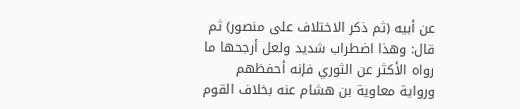عن أبيه (ثم ذكر الاختلاف على منصور) ثم قال: وهذا اضطراب شديد ولعل أرجحها ما رواه الأكثر عن الثوري فإنه أحفظهم ورواية معاوية بن هشام عنه بخلاف القوم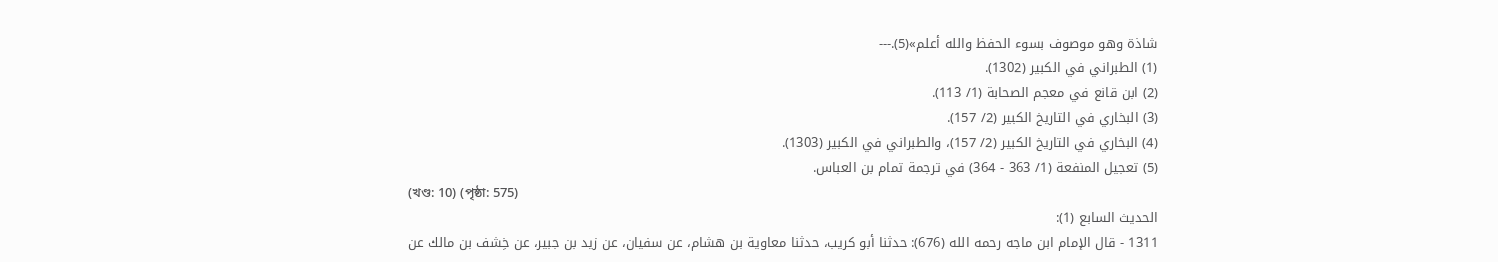شاذة وهو موصوف بسوء الحفظ والله أعلم»(5).---
(1) الطبراني في الكبير (1302).
(2) ابن قانع في معجم الصحابة (1/ 113).
(3) البخاري في التاريخ الكبير (2/ 157).
(4) البخاري في التاريخ الكبير (2/ 157)، والطبراني في الكبير (1303).
(5) تعجيل المنفعة (1/ 363 - 364) في ترجمة تمام بن العباس.
(খণ্ড: 10) (পৃষ্ঠা: 575)
الحديث السابع (1):
1311 - قال الإمام ابن ماجه رحمه الله (676): حدثنا أبو كريب، حدثنا معاوية بن هشام، عن سفيان، عن زيد بن جبير، عن خِشف بن مالك عن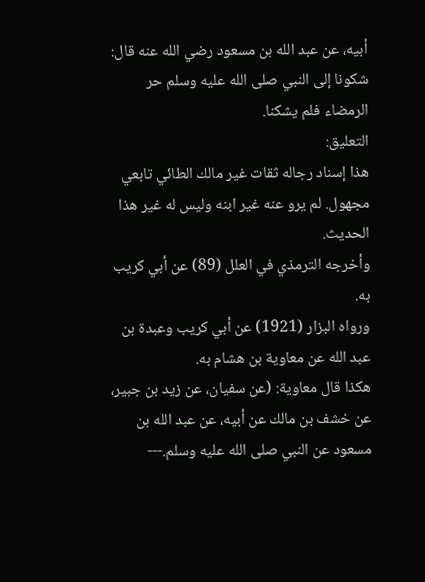أبيه، عن عبد الله بن مسعود رضي الله عنه قال:
شكونا إلى النبي صلى الله عليه وسلم حر الرمضاء فلم يشكنا.
التعليق:
هذا إسناد رجاله ثقات غير مالك الطائي تابعي مجهول. لم يرو عنه غير ابنه وليس له غير هذا الحديث.
وأخرجه الترمذي في العلل (89) عن أبي كريب به.
ورواه البزار (1921) عن أبي كريب وعبدة بن عبد الله عن معاوية بن هشام به.
هكذا قال معاوية: (عن سفيان، عن زيد بن جبير، عن خشف بن مالك عن أبيه، عن عبد الله بن مسعود عن النبي صلى الله عليه وسلم.---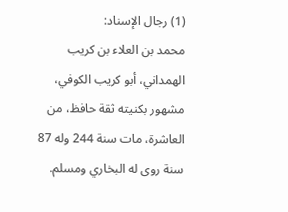(1) رجال الإسناد:
محمد بن العلاء بن كريب الهمداني، أبو كريب الكوفي، مشهور بكنيته ثقة حافظ، من العاشرة، مات سنة 244 وله 87 سنة روى له البخاري ومسلم.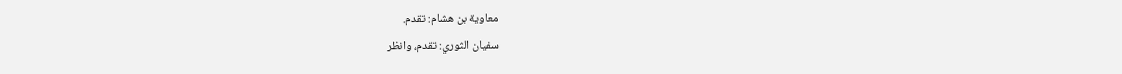معاوية بن هشام: تقدم.
سفيان الثوري: تقدم، وانظر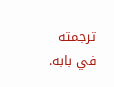ترجمته في بابه.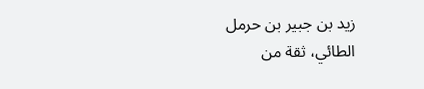زيد بن جبير بن حرمل الطائي، ثقة من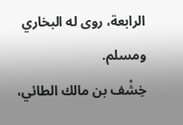الرابعة، روى له البخاري ومسلم.
خِشْف بن مالك الطائي،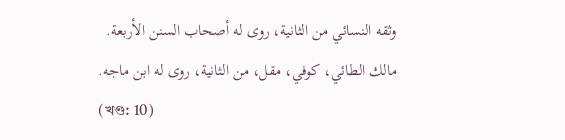وثقه النسائي من الثانية، روى له أصحاب السنن الأربعة.
مالك الطائي، كوفي، مقل، من الثانية، روى له ابن ماجه.
(খণ্ড: 10)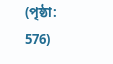(পৃষ্ঠা: 576)